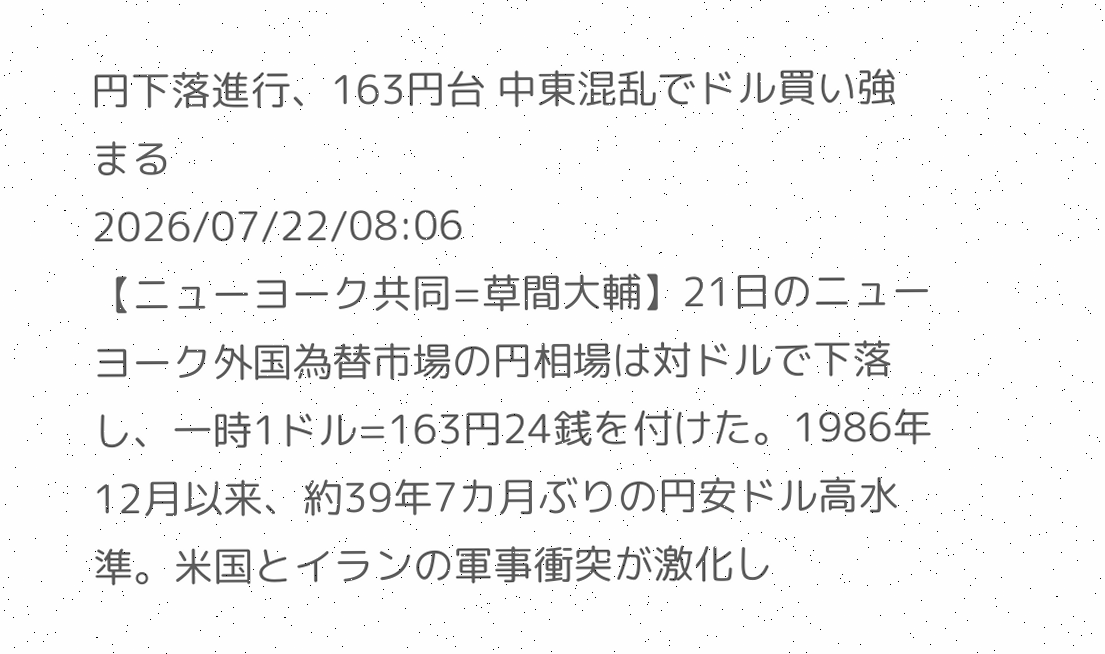円下落進行、163円台 中東混乱でドル買い強まる
2026/07/22/08:06
【ニューヨーク共同=草間大輔】21日のニューヨーク外国為替市場の円相場は対ドルで下落し、一時1ドル=163円24銭を付けた。1986年12月以来、約39年7カ月ぶりの円安ドル高水準。米国とイランの軍事衝突が激化し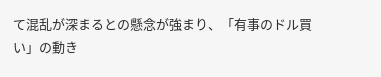て混乱が深まるとの懸念が強まり、「有事のドル買い」の動き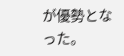が優勢となった。